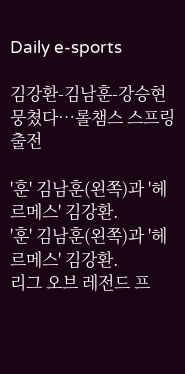Daily e-sports

김강환-김남훈-강승현 뭉쳤다…롤챔스 스프링 출전

'훈' 김남훈(왼쪽)과 '헤르메스' 김강환.
'훈' 김남훈(왼쪽)과 '헤르메스' 김강환.
리그 오브 레전드 프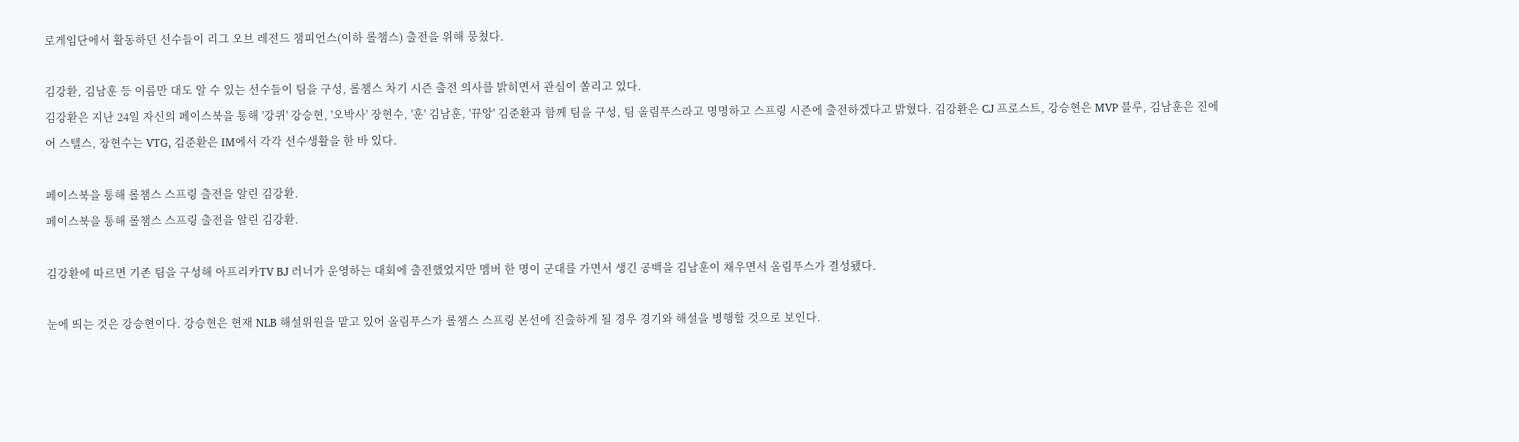로게임단에서 활동하던 선수들이 리그 오브 레전드 챔피언스(이하 롤챔스) 출전을 위해 뭉쳤다.

김강환, 김남훈 등 이름만 대도 알 수 있는 선수들이 팀을 구성, 롤챔스 차기 시즌 출전 의사를 밝히면서 관심이 쏠리고 있다.
김강환은 지난 24일 자신의 페이스북을 통해 '강퀴' 강승현, '오박사' 장현수, '훈' 김남훈, '뀨앙' 김준환과 함께 팀을 구성, 팀 올림푸스라고 명명하고 스프링 시즌에 출전하겠다고 밝혔다. 김강환은 CJ 프로스트, 강승현은 MVP 블루, 김남훈은 진에어 스텔스, 장현수는 VTG, 김준환은 IM에서 각각 선수생활을 한 바 있다.

페이스북을 통해 롤챔스 스프링 출전을 알린 김강환.
페이스북을 통해 롤챔스 스프링 출전을 알린 김강환.

김강환에 따르면 기존 팀을 구성해 아프리카TV BJ 러너가 운영하는 대회에 출전했었지만 멤버 한 명이 군대를 가면서 생긴 공백을 김남훈이 채우면서 올림푸스가 결성됐다.

눈에 띄는 것은 강승현이다. 강승현은 현재 NLB 해설위원을 맡고 있어 올림푸스가 롤챔스 스프링 본선에 진출하게 될 경우 경기와 해설을 병행할 것으로 보인다.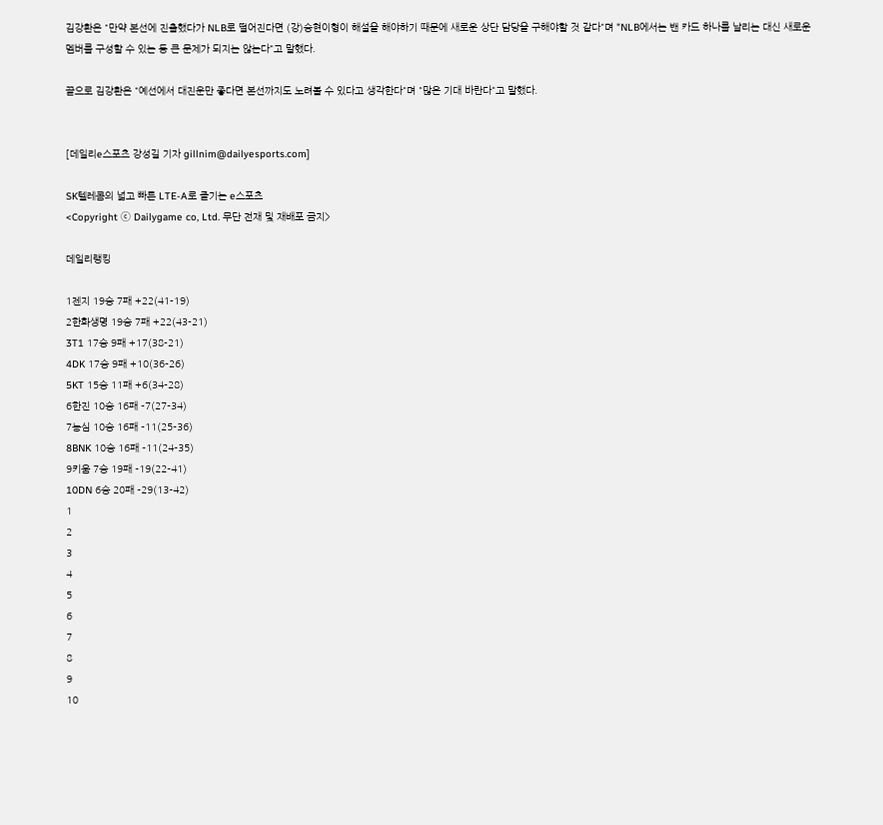김강환은 "만약 본선에 진출했다가 NLB로 떨어진다면 (강)승현이형이 해설을 해야하기 때문에 새로운 상단 담당을 구해야할 것 같다"며 "NLB에서는 밴 카드 하나를 날리는 대신 새로운 멤버를 구성할 수 있는 등 큰 문제가 되지는 않는다"고 말했다.

끝으로 김강환은 "예선에서 대진운만 좋다면 본선까지도 노려볼 수 있다고 생각한다"며 "많은 기대 바란다"고 말했다.


[데일리e스포츠 강성길 기자 gillnim@dailyesports.com]

SK텔레콤의 넓고 빠른 LTE-A로 즐기는 e스포츠
<Copyright ⓒ Dailygame co, Ltd. 무단 전재 및 재배포 금지>

데일리랭킹

1젠지 19승 7패 +22(41-19)
2한화생명 19승 7패 +22(43-21)
3T1 17승 9패 +17(38-21)
4DK 17승 9패 +10(36-26)
5KT 15승 11패 +6(34-28)
6한진 10승 16패 -7(27-34)
7농심 10승 16패 -11(25-36)
8BNK 10승 16패 -11(24-35)
9키움 7승 19패 -19(22-41)
10DN 6승 20패 -29(13-42)
1
2
3
4
5
6
7
8
9
10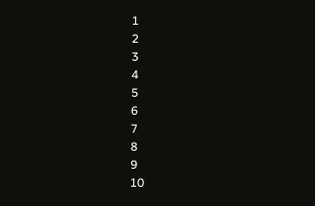1
2
3
4
5
6
7
8
9
10